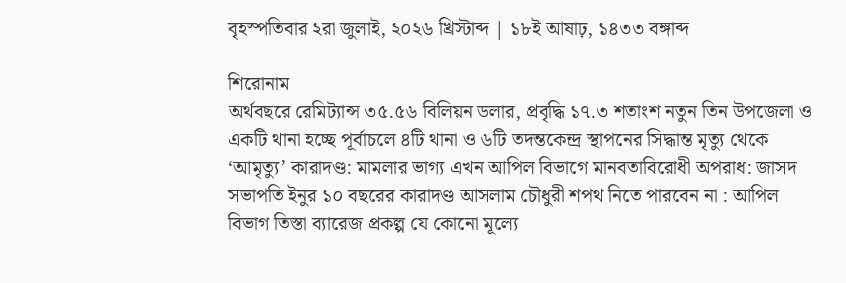বৃহস্পতিবার ২রা জুলাই, ২০২৬ খ্রিস্টাব্দ | ১৮ই আষাঢ়, ১৪৩৩ বঙ্গাব্দ

শিরোনাম
অর্থবছরে রেমিট্যান্স ৩৫.৫৬ বিলিয়ন ডলার, প্রবৃদ্ধি ১৭.৩ শতাংশ নতুন তিন উপজেলা ও একটি থানা হচ্ছে পূর্বাচলে ৪টি থানা ও ৬টি তদন্তকেন্দ্র স্থাপনের সিদ্ধান্ত মৃত্যু থেকে ‘আমৃত্যু’ কারাদণ্ড: মামলার ভাগ্য এখন আপিল বিভাগে মানবতাবিরোধী অপরাধ: জাসদ সভাপতি ইনুর ১০ বছরের কারাদণ্ড আসলাম চৌধুরী শপথ নিতে পারবেন না : আপিল বিভাগ তিস্তা ব্যারেজ প্রকল্প যে কোনো মূল্যে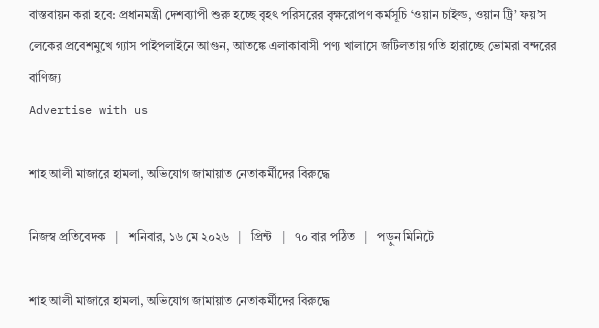বাস্তবায়ন করা হবে: প্রধানমন্ত্রী দেশব্যাপী শুরু হচ্ছে বৃহৎ পরিসরের বৃক্ষরোপণ কর্মসূচি ‘ওয়ান চাইল্ড, ওয়ান ট্রি’ ফয়’স লেকের প্রবেশমুখে গ্যাস পাইপলাইনে আগুন, আতঙ্কে এলাকাবাসী পণ্য খালাসে জটিলতায় গতি হারাচ্ছে ভোমরা বন্দরের বাণিজ্য
Advertise with us

শাহ আলী মাজারে হামলা, অভিযোগ জামায়াত নেতাকর্মীদের বিরুদ্ধে

নিজস্ব প্রতিবেদক   |   শনিবার, ১৬ মে ২০২৬   |   প্রিন্ট   |   ৭০ বার পঠিত   |   পড়ুন মিনিটে

শাহ আলী মাজারে হামলা, অভিযোগ জামায়াত নেতাকর্মীদের বিরুদ্ধে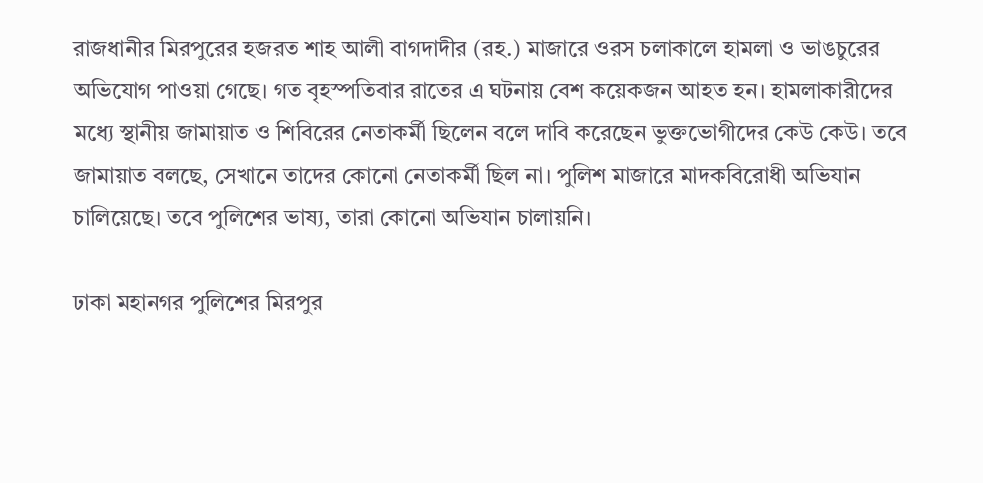রাজধানীর মিরপুরের হজরত শাহ আলী বাগদাদীর (রহ.) মাজারে ওরস চলাকালে হামলা ও ভাঙচুরের অভিযোগ পাওয়া গেছে। গত বৃহস্পতিবার রাতের এ ঘটনায় বেশ কয়েকজন আহত হন। হামলাকারীদের মধ্যে স্থানীয় জামায়াত ও শিবিরের নেতাকর্মী ছিলেন বলে দাবি করেছেন ভুক্তভোগীদের কেউ কেউ। তবে জামায়াত বলছে, সেখানে তাদের কোনো নেতাকর্মী ছিল না। পুলিশ মাজারে মাদকবিরোধী অভিযান চালিয়েছে। তবে পুলিশের ভাষ্য, তারা কোনো অভিযান চালায়নি।

ঢাকা মহানগর পুলিশের মিরপুর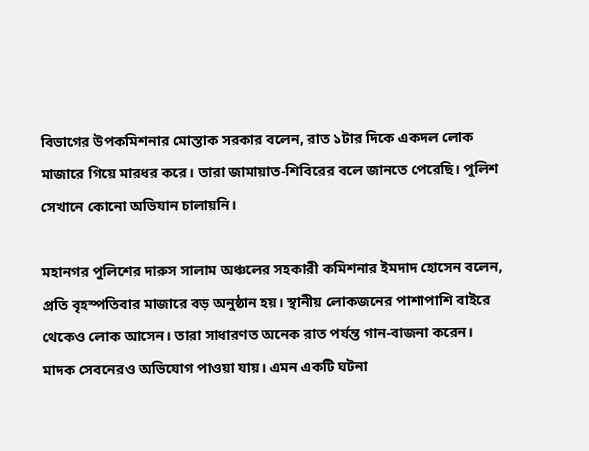বিভাগের উপকমিশনার মোস্তাক সরকার বলেন, রাত ১টার দিকে একদল লোক মাজারে গিয়ে মারধর করে। তারা জামায়াত-শিবিরের বলে জানতে পেরেছি। পুলিশ সেখানে কোনো অভিযান চালায়নি।

মহানগর পুলিশের দারুস সালাম অঞ্চলের সহকারী কমিশনার ইমদাদ হোসেন বলেন, প্রতি বৃহস্পতিবার মাজারে বড় অনুষ্ঠান হয়। স্থানীয় লোকজনের পাশাপাশি বাইরে থেকেও লোক আসেন। তারা সাধারণত অনেক রাত পর্যন্ত গান-বাজনা করেন। মাদক সেবনেরও অভিযোগ পাওয়া যায়। এমন একটি ঘটনা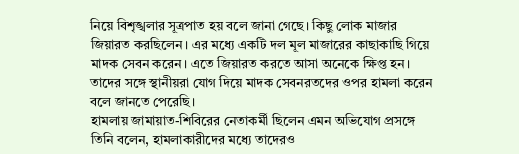নিয়ে বিশৃঙ্খলার সূত্রপাত হয় বলে জানা গেছে। কিছু লোক মাজার জিয়ারত করছিলেন। এর মধ্যে একটি দল মূল মাজারের কাছাকাছি গিয়ে মাদক সেবন করেন। এতে জিয়ারত করতে আসা অনেকে ক্ষিপ্ত হন। তাদের সঙ্গে স্থানীয়রা যোগ দিয়ে মাদক সেবনরতদের ওপর হামলা করেন বলে জানতে পেরেছি।
হামলায় জামায়াত-শিবিরের নেতাকর্মী ছিলেন এমন অভিযোগ প্রসঙ্গে তিনি বলেন, হামলাকারীদের মধ্যে তাদেরও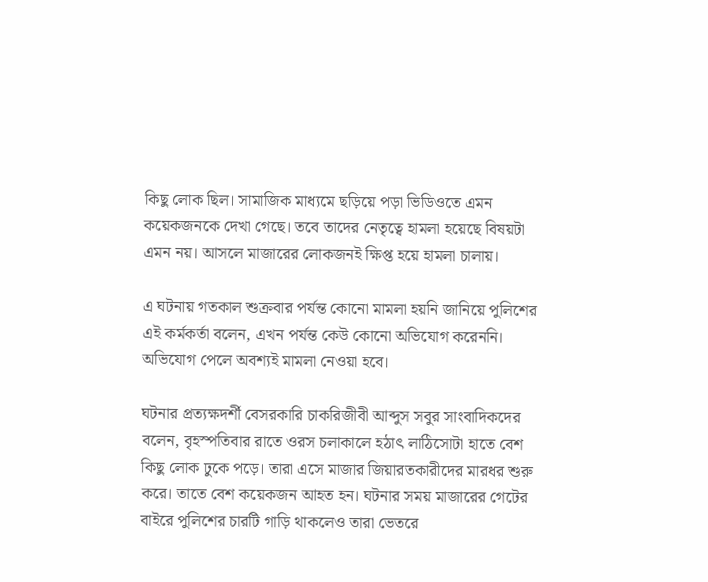কিছু লোক ছিল। সামাজিক মাধ্যমে ছড়িয়ে পড়া ভিডিওতে এমন কয়েকজনকে দেখা গেছে। তবে তাদের নেতৃত্বে হামলা হয়েছে বিষয়টা এমন নয়। আসলে মাজারের লোকজনই ক্ষিপ্ত হয়ে হামলা চালায়।

এ ঘটনায় গতকাল শুক্রবার পর্যন্ত কোনো মামলা হয়নি জানিয়ে পুলিশের এই কর্মকর্তা বলেন, এখন পর্যন্ত কেউ কোনো অভিযোগ করেননি। অভিযোগ পেলে অবশ্যই মামলা নেওয়া হবে।

ঘটনার প্রত্যক্ষদর্শী বেসরকারি চাকরিজীবী আব্দুস সবুর সাংবাদিকদের বলেন, বৃহস্পতিবার রাতে ওরস চলাকালে হঠাৎ লাঠিসোটা হাতে বেশ কিছু লোক ঢুকে পড়ে। তারা এসে মাজার জিয়ারতকারীদের মারধর শুরু করে। তাতে বেশ কয়েকজন আহত হন। ঘটনার সময় মাজারের গেটের বাইরে পুলিশের চারটি গাড়ি থাকলেও তারা ভেতরে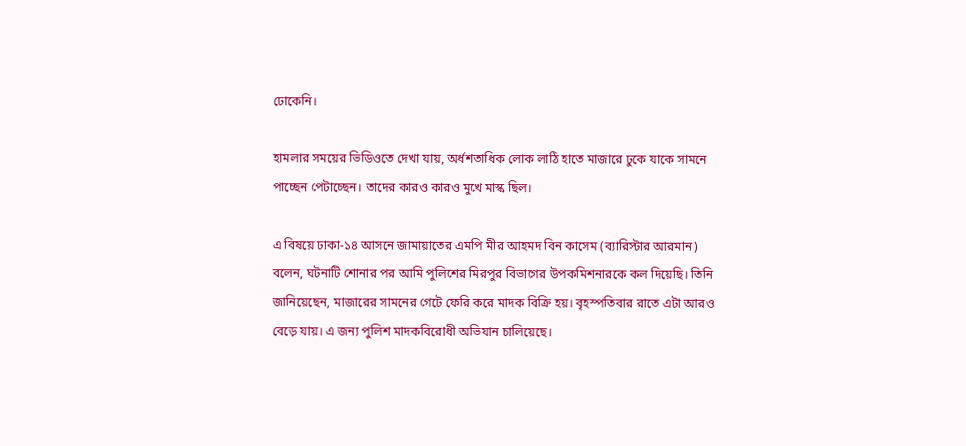ঢোকেনি।

হামলার সময়ের ভিডিওতে দেখা যায়, অর্ধশতাধিক লোক লাঠি হাতে মাজারে ঢুকে যাকে সামনে পাচ্ছেন পেটাচ্ছেন। তাদের কারও কারও মুখে মাস্ক ছিল।

এ বিষয়ে ঢাকা-১৪ আসনে জামায়াতের এমপি মীর আহমদ বিন কাসেম (ব্যারিস্টার আরমান) বলেন, ঘটনাটি শোনার পর আমি পুলিশের মিরপুর বিভাগের উপকমিশনারকে কল দিয়েছি। তিনি জানিয়েছেন, মাজারের সামনের গেটে ফেরি করে মাদক বিক্রি হয়। বৃহস্পতিবার রাতে এটা আরও বেড়ে যায়। এ জন্য পুলিশ মাদকবিরোধী অভিযান চালিয়েছে।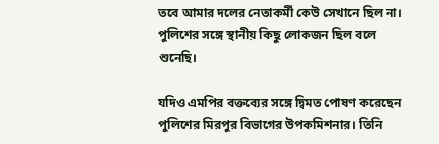তবে আমার দলের নেতাকর্মী কেউ সেখানে ছিল না। পুলিশের সঙ্গে স্থানীয় কিছু লোকজন ছিল বলে শুনেছি।

যদিও এমপির বক্তব্যের সঙ্গে দ্বিমত পোষণ করেছেন পুলিশের মিরপুর বিভাগের উপকমিশনার। তিনি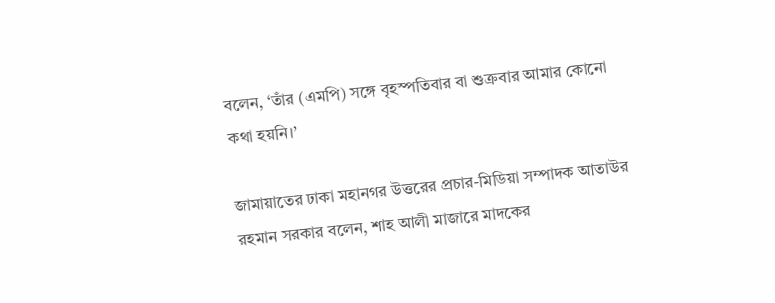বলেন, ‘তাঁর (এমপি) সঙ্গে বৃহস্পতিবার বা শুক্রবার আমার কোনো কথা হয়নি।’

জামায়াতের ঢাকা মহানগর উত্তরের প্রচার-মিডিয়া সম্পাদক আতাউর রহমান সরকার বলেন, শাহ আলী মাজারে মাদকের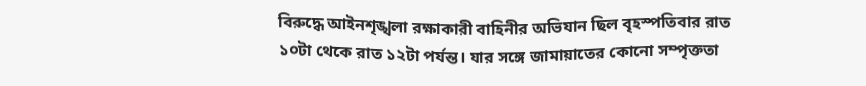বিরুদ্ধে আইনশৃঙ্খলা রক্ষাকারী বাহিনীর অভিযান ছিল বৃহস্পতিবার রাত ১০টা থেকে রাত ১২টা পর্যন্ত। যার সঙ্গে জামায়াতের কোনো সম্পৃক্ততা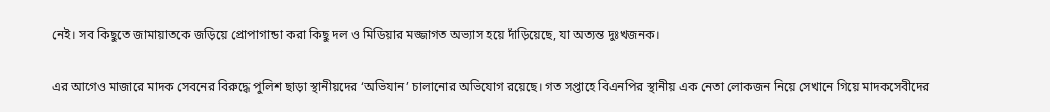নেই। সব কিছুতে জামায়াতকে জড়িয়ে প্রোপাগান্ডা করা কিছু দল ও মিডিয়ার মজ্জাগত অভ্যাস হয়ে দাঁড়িয়েছে, যা অত্যন্ত দুঃখজনক।

এর আগেও মাজারে মাদক সেবনের বিরুদ্ধে পুলিশ ছাড়া স্থানীয়দের ‘অভিযান’ চালানোর অভিযোগ রয়েছে। গত সপ্তাহে বিএনপির স্থানীয় এক নেতা লোকজন নিয়ে সেখানে গিয়ে মাদকসেবীদের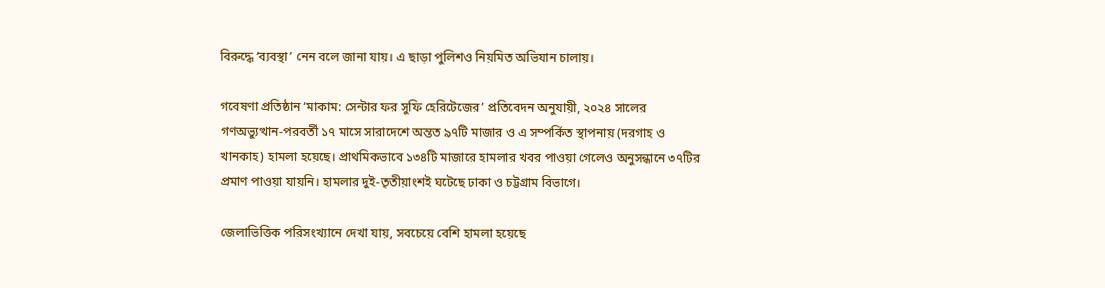বিরুদ্ধে ‘ব্যবস্থা’ নেন বলে জানা যায়। এ ছাড়া পুলিশও নিয়মিত অভিযান চালায়।

গবেষণা প্রতিষ্ঠান ‘মাকাম: সেন্টার ফর সুফি হেরিটেজের’ প্রতিবেদন অনুযায়ী, ২০২৪ সালের গণঅভ্যুত্থান-পরবর্তী ১৭ মাসে সারাদেশে অন্তত ৯৭টি মাজার ও এ সম্পর্কিত স্থাপনায় (দরগাহ ও খানকাহ) হামলা হয়েছে। প্রাথমিকভাবে ১৩৪টি মাজারে হামলার খবর পাওয়া গেলেও অনুসন্ধানে ৩৭টির প্রমাণ পাওয়া যায়নি। হামলার দুই-তৃতীয়াংশই ঘটেছে ঢাকা ও চট্টগ্রাম বিভাগে।

জেলাভিত্তিক পরিসংখ্যানে দেখা যায়, সবচেয়ে বেশি হামলা হয়েছে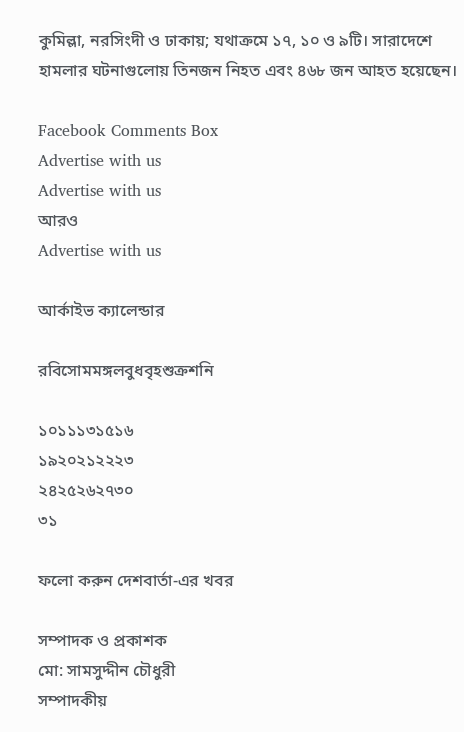কুমিল্লা, নরসিংদী ও ঢাকায়; যথাক্রমে ১৭, ১০ ও ৯টি। সারাদেশে হামলার ঘটনাগুলোয় তিনজন নিহত এবং ৪৬৮ জন আহত হয়েছেন।

Facebook Comments Box
Advertise with us
Advertise with us
আরও
Advertise with us

আর্কাইভ ক্যালেন্ডার

রবিসোমমঙ্গলবুধবৃহশুক্রশনি

১০১১১৩১৫১৬
১৯২০২১২২২৩
২৪২৫২৬২৭৩০
৩১

ফলো করুন দেশবার্তা-এর খবর

সম্পাদক ও প্রকাশক
মো: সামসুদ্দীন চৌধুরী
সম্পাদকীয়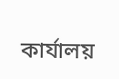কার্যালয়